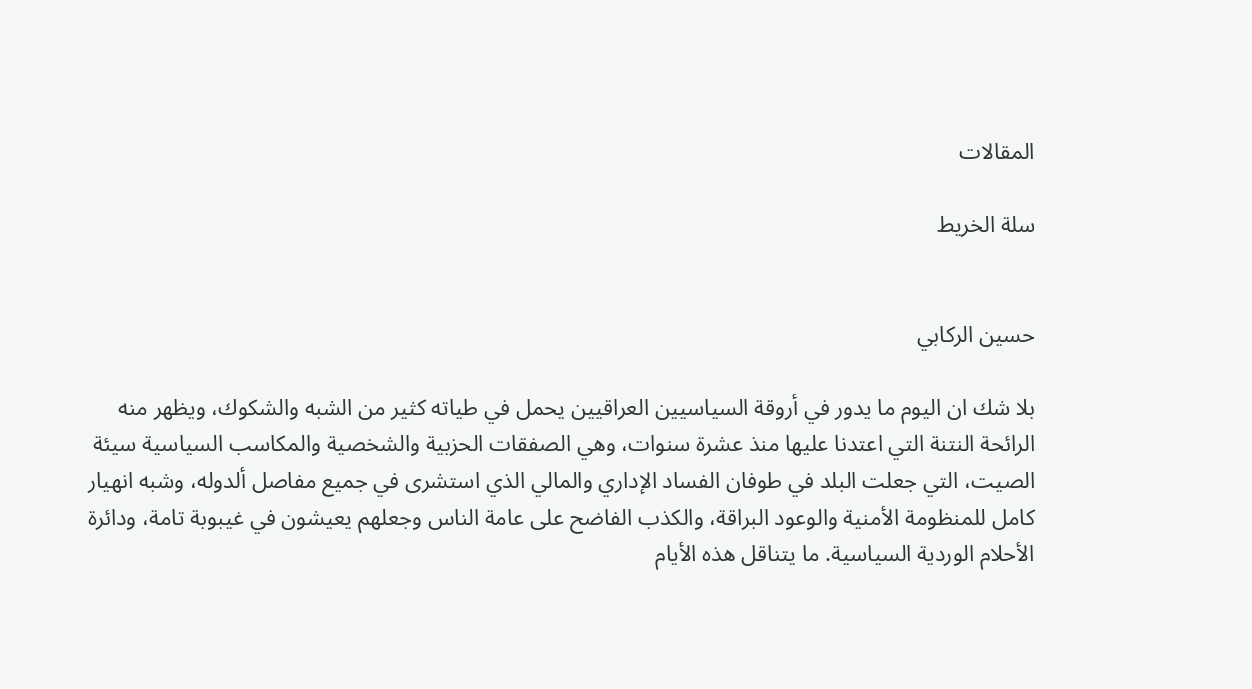المقالات

سلة الخريط


حسين الركابي

بلا شك ان اليوم ما يدور في أروقة السياسيين العراقيين يحمل في طياته كثير من الشبه والشكوك، ويظهر منه الرائحة النتنة التي اعتدنا عليها منذ عشرة سنوات، وهي الصفقات الحزبية والشخصية والمكاسب السياسية سيئة الصيت، التي جعلت البلد في طوفان الفساد الإداري والمالي الذي استشرى في جميع مفاصل ألدوله، وشبه انهيار كامل للمنظومة الأمنية والوعود البراقة، والكذب الفاضح على عامة الناس وجعلهم يعيشون في غيبوبة تامة، ودائرة الأحلام الوردية السياسية. ما يتناقل هذه الأيام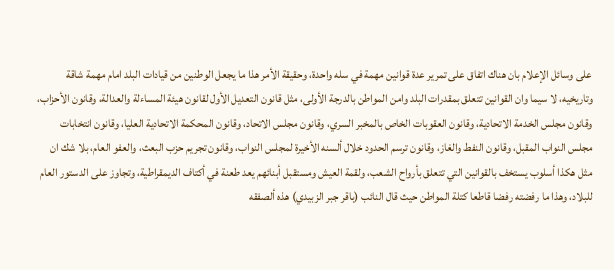على وسائل الإعلام بان هناك اتفاق على تمرير عدة قوانين مهمة في سله واحدة، وحقيقة الأمر هذا ما يجعل الوطنين من قيادات البلد امام مهمة شاقة وتاريخيه، لا سيما وان القوانين تتعلق بمقدرات البلد وامن المواطن بالدرجة الأولى، مثل قانون التعديل الأول لقانون هيئة المساءلة والعدالة، وقانون الأحزاب، وقانون مجلس الخدمة الاتحادية، وقانون العقوبات الخاص بالمخبر السري، وقانون مجلس الاتحاد، وقانون المحكمة الاتحادية العليا، وقانون انتخابات مجلس النواب المقبل، وقانون النفط والغاز، وقانون ترسم الحدود خلال ألسنه الأخيرة لمجلس النواب، وقانون تجريم حزب البعث، والعفو العام، بلا شك ان مثل هكذا أسلوب يستخف بالقوانين التي تتعلق بأرواح الشعب، ولقمة العيش ومستقبل أبنائهم يعد طعنة في أكتاف الديمقراطية، وتجاوز على الدستور العام للبلاد، وهذا ما رفضته رفضا قاطعا كتلة المواطن حيث قال النائب (باقر جبر الزبيدي) هذه ألصفقه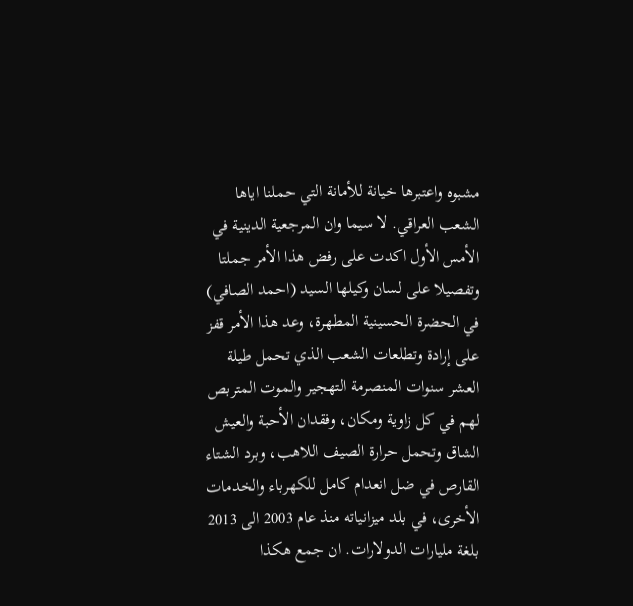مشبوه واعتبرها خيانة للأمانة التي حملنا اياها الشعب العراقي. لا سيما وان المرجعية الدينية في الأمس الأول اكدت على رفض هذا الأمر جملتا وتفصيلا على لسان وكيلها السيد (احمد الصافي) في الحضرة الحسينية المطهرة، وعد هذا الأمر قفز على إرادة وتطلعات الشعب الذي تحمل طيلة العشر سنوات المنصرمة التهجير والموت المتربص لهم في كل زاوية ومكان، وفقدان الأحبة والعيش الشاق وتحمل حرارة الصيف اللاهب، وبرد الشتاء القارص في ضل انعدام كامل للكهرباء والخدمات الأخرى، في بلد ميزانياته منذ عام 2003 الى 2013 بلغة مليارات الدولارات. ان جمع هكذا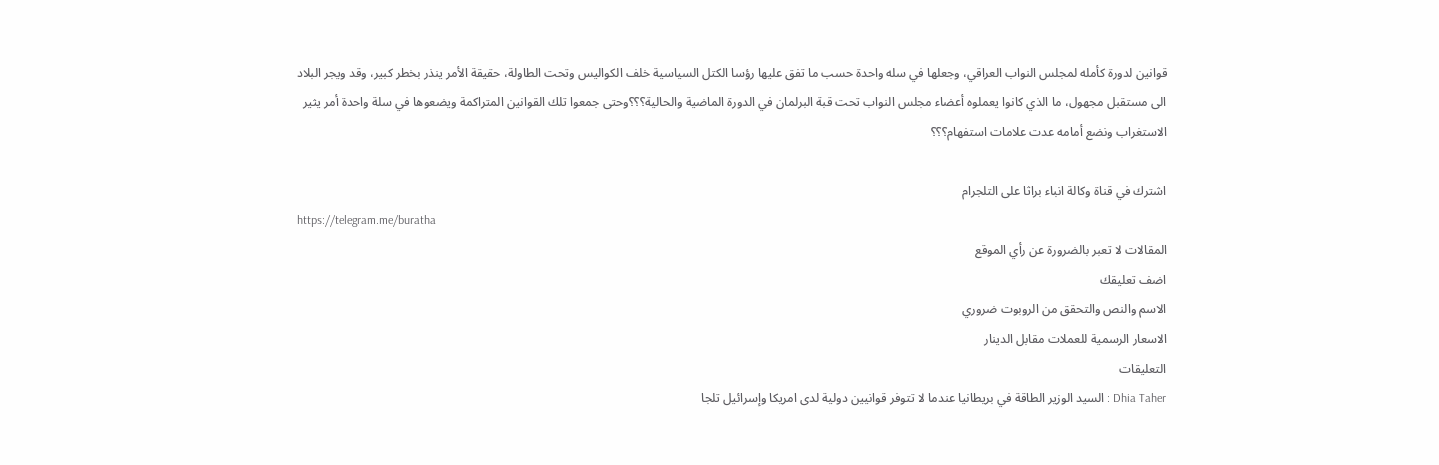قوانين لدورة كأمله لمجلس النواب العراقي، وجعلها في سله واحدة حسب ما تفق عليها رؤسا الكتل السياسية خلف الكواليس وتحت الطاولة، حقيقة الأمر ينذر بخطر كبير، وقد ويجر البلاد الى مستقبل مجهول، ما الذي كانوا يعملوه أعضاء مجلس النواب تحت قبة البرلمان في الدورة الماضية والحالية؟؟؟وحتى جمعوا تلك القوانين المتراكمة ويضعوها في سلة واحدة أمر يثير الاستغراب ونضع أمامه عدت علامات استفهام؟؟؟

اشترك في قناة وكالة انباء براثا على التلجرام
https://telegram.me/buratha
المقالات لا تعبر بالضرورة عن رأي الموقع
اضف تعليقك
الاسم والنص والتحقق من الروبوت ضروري
الاسعار الرسمية للعملات مقابل الدينار
التعليقات
Dhia Taher : السيد الوزير الطاقة في بريطانيا عندما لا تتوفر قوانيين دولية لدى امريكا وإسرائيل تلجا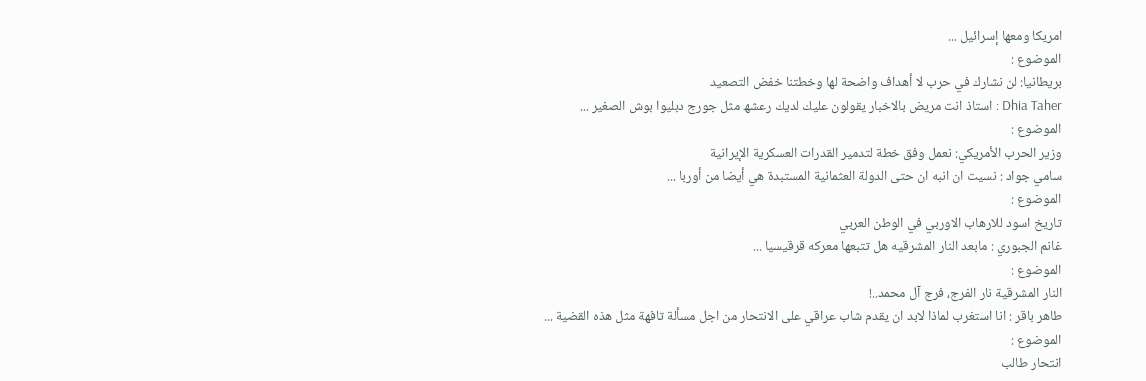امريكا ومعھا إسرائيل ...
الموضوع :
بريطانيا: لن نشارك في حرب لا أهداف واضحة لها وخطتنا خفض التصعيد
Dhia Taher : استاذ انت مريض بالاخبار يقولون عليك لديك رعشھ مثل جورج دبليوا بوش الصغير ...
الموضوع :
وزير الحرب الأمريكي: نعمل وفق خطة لتدمير القدرات العسكرية الإيرانية
سامي جواد : نسيت ان انبه ان حتى الدولة العثمانية المستبدة هي أيضا من أوربا ...
الموضوع :
تاريخ اسود للارهاب الاوربي في الوطن العربي
غانم الجبوري : مابعد النار المشرقيه هل تتبعها معركه قرقيسيا ...
الموضوع :
النار المشرقية نار الفرج، فرج آل محمد..!
طاهر باقر : انا استغرب لماذا لابد ان يقدم شاب عراقي على الانتحار من اجل مسألة تافهة مثل هذه القضية ...
الموضوع :
انتحار طالب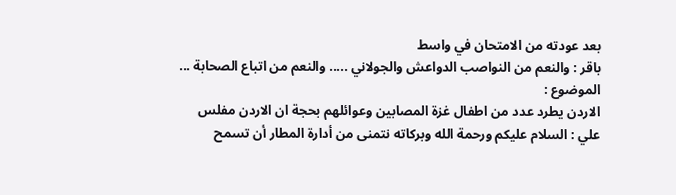بعد عودته من الامتحان في واسط
باقر : والنعم من النواصب الدواعش والجولاني ..... والنعم من اتباع الصحابة ...
الموضوع :
الاردن يطرد عدد من اطفال غزة المصابين وعوائلهم بحجة ان الاردن مفلس
علي : السلام عليكم ورحمة الله وبركاته نتمنى من أدارة المطار أن تسمح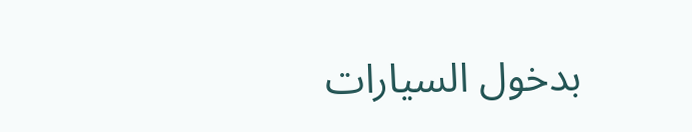بدخول السيارات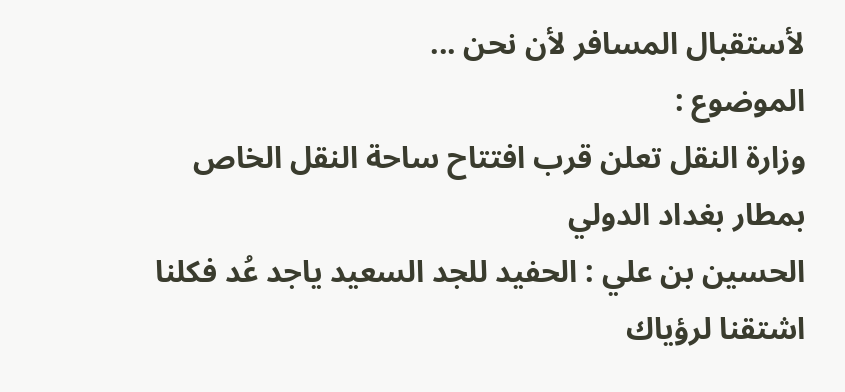لأستقبال المسافر لأن نحن ...
الموضوع :
وزارة النقل تعلن قرب افتتاح ساحة النقل الخاص بمطار بغداد الدولي
الحسين بن علي : الحفيد للجد السعيد ياجد عُد فكلنا اشتقنا لرؤياك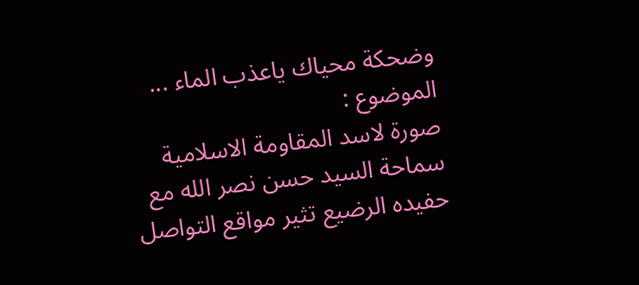وضحكة محياك ياعذب الماء ...
الموضوع :
صورة لاسد المقاومة الاسلامية سماحة السيد حسن نصر الله مع حفيده الرضيع تثير مواقع التواصل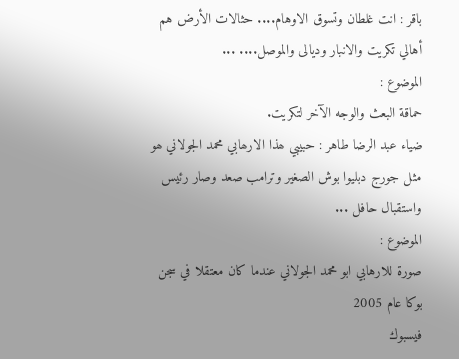باقر : انت غلطان وتسوق الاوهام.... حثالات الأرض هم أهالي تكريت والانبار وديالى والموصل.... ...
الموضوع :
حماقة البعث والوجه الآخر لتكريت.
ضياء عبد الرضا طاهر : حبيبي ھذا الارھابي محمد الجولاني ھو مثل جورج دبليوا بوش الصغير وترامب صعد وصار رئيس واستقبال حافل ...
الموضوع :
صورة للارهابي ابو محمد الجولاني عندما كان معتقلا في سجن بوكا عام 2005
فيسبوك